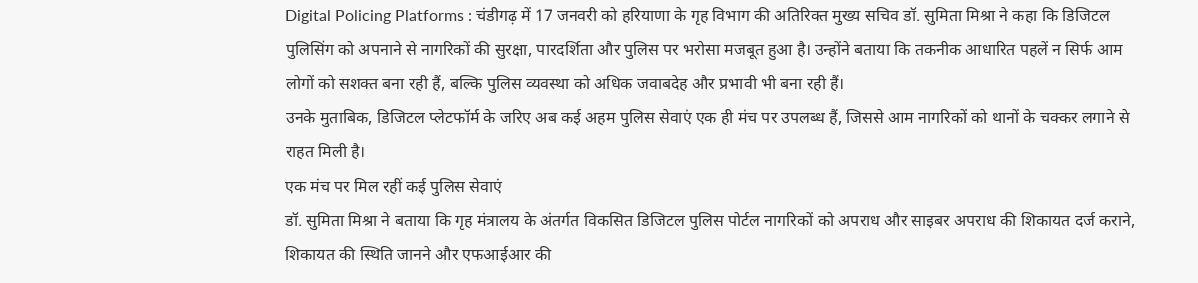Digital Policing Platforms : चंडीगढ़ में 17 जनवरी को हरियाणा के गृह विभाग की अतिरिक्त मुख्य सचिव डॉ. सुमिता मिश्रा ने कहा कि डिजिटल पुलिसिंग को अपनाने से नागरिकों की सुरक्षा, पारदर्शिता और पुलिस पर भरोसा मजबूत हुआ है। उन्होंने बताया कि तकनीक आधारित पहलें न सिर्फ आम लोगों को सशक्त बना रही हैं, बल्कि पुलिस व्यवस्था को अधिक जवाबदेह और प्रभावी भी बना रही हैं।
उनके मुताबिक, डिजिटल प्लेटफॉर्म के जरिए अब कई अहम पुलिस सेवाएं एक ही मंच पर उपलब्ध हैं, जिससे आम नागरिकों को थानों के चक्कर लगाने से राहत मिली है।
एक मंच पर मिल रहीं कई पुलिस सेवाएं
डॉ. सुमिता मिश्रा ने बताया कि गृह मंत्रालय के अंतर्गत विकसित डिजिटल पुलिस पोर्टल नागरिकों को अपराध और साइबर अपराध की शिकायत दर्ज कराने, शिकायत की स्थिति जानने और एफआईआर की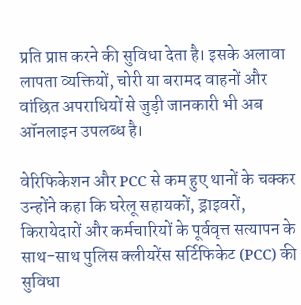प्रति प्राप्त करने की सुविधा देता है। इसके अलावा लापता व्यक्तियों, चोरी या बरामद वाहनों और वांछित अपराधियों से जुड़ी जानकारी भी अब ऑनलाइन उपलब्ध है।

वेरिफिकेशन और PCC से कम हुए थानों के चक्कर
उन्होंने कहा कि घरेलू सहायकों, ड्राइवरों, किरायेदारों और कर्मचारियों के पूर्ववृत्त सत्यापन के साथ-साथ पुलिस क्लीयरेंस सर्टिफिकेट (PCC) की सुविधा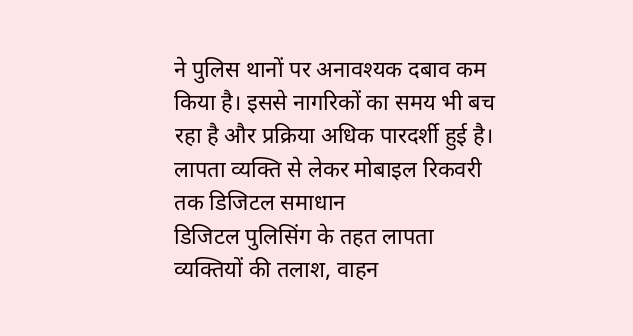ने पुलिस थानों पर अनावश्यक दबाव कम किया है। इससे नागरिकों का समय भी बच रहा है और प्रक्रिया अधिक पारदर्शी हुई है।
लापता व्यक्ति से लेकर मोबाइल रिकवरी तक डिजिटल समाधान
डिजिटल पुलिसिंग के तहत लापता व्यक्तियों की तलाश, वाहन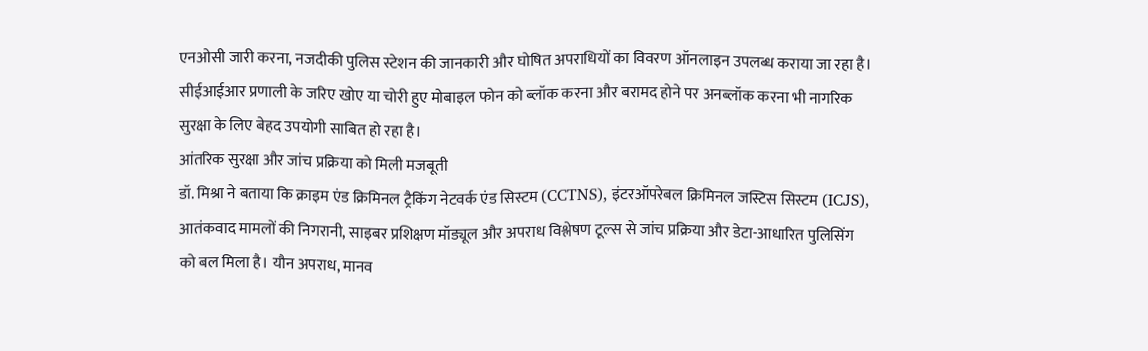एनओसी जारी करना, नजदीकी पुलिस स्टेशन की जानकारी और घोषित अपराधियों का विवरण ऑनलाइन उपलब्ध कराया जा रहा है। सीईआईआर प्रणाली के जरिए खोए या चोरी हुए मोबाइल फोन को ब्लॉक करना और बरामद होने पर अनब्लॉक करना भी नागरिक सुरक्षा के लिए बेहद उपयोगी साबित हो रहा है।
आंतरिक सुरक्षा और जांच प्रक्रिया को मिली मजबूती
डॉ. मिश्रा ने बताया कि क्राइम एंड क्रिमिनल ट्रैकिंग नेटवर्क एंड सिस्टम (CCTNS), इंटरऑपरेबल क्रिमिनल जस्टिस सिस्टम (ICJS), आतंकवाद मामलों की निगरानी, साइबर प्रशिक्षण मॉड्यूल और अपराध विश्लेषण टूल्स से जांच प्रक्रिया और डेटा-आधारित पुलिसिंग को बल मिला है। यौन अपराध, मानव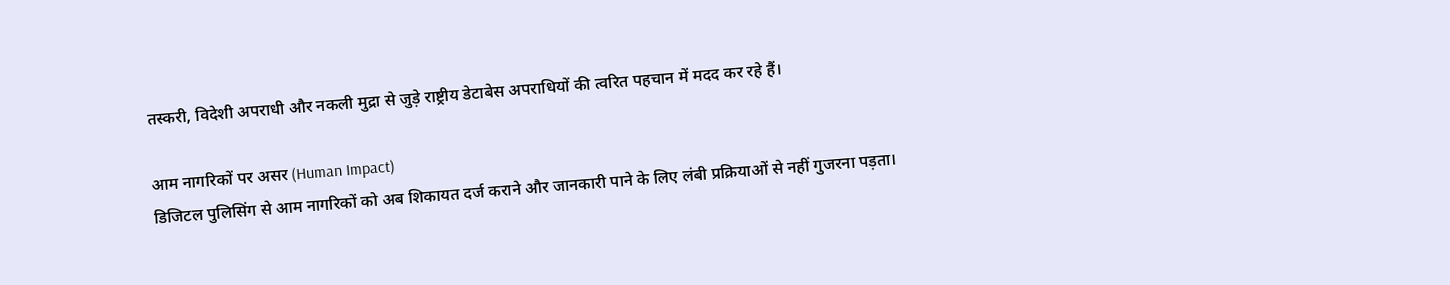तस्करी, विदेशी अपराधी और नकली मुद्रा से जुड़े राष्ट्रीय डेटाबेस अपराधियों की त्वरित पहचान में मदद कर रहे हैं।

आम नागरिकों पर असर (Human Impact)
डिजिटल पुलिसिंग से आम नागरिकों को अब शिकायत दर्ज कराने और जानकारी पाने के लिए लंबी प्रक्रियाओं से नहीं गुजरना पड़ता।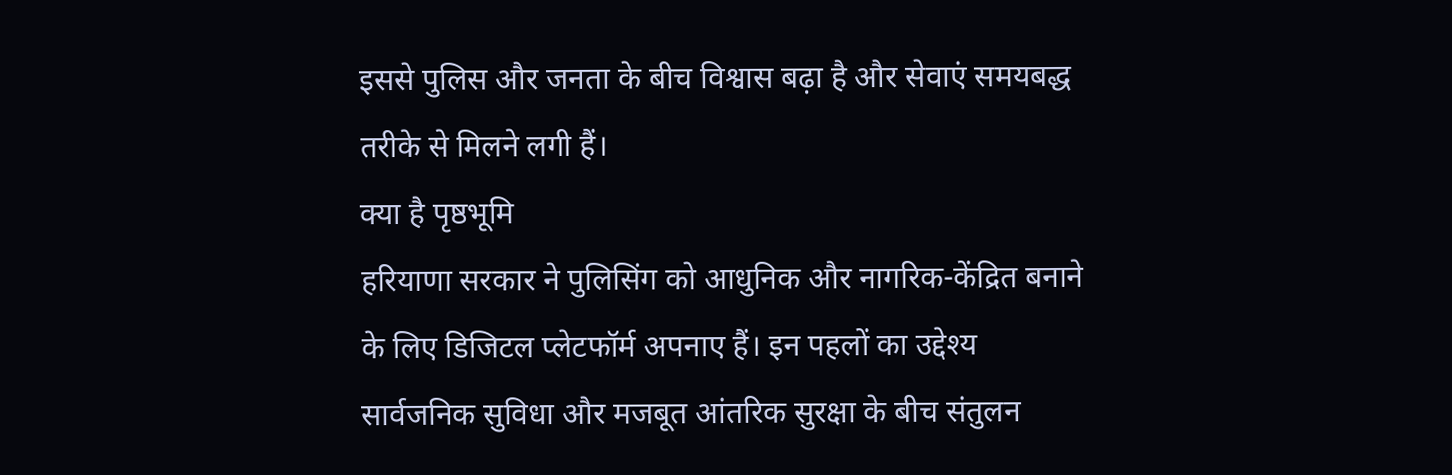इससे पुलिस और जनता के बीच विश्वास बढ़ा है और सेवाएं समयबद्ध तरीके से मिलने लगी हैं।
क्या है पृष्ठभूमि
हरियाणा सरकार ने पुलिसिंग को आधुनिक और नागरिक-केंद्रित बनाने के लिए डिजिटल प्लेटफॉर्म अपनाए हैं। इन पहलों का उद्देश्य सार्वजनिक सुविधा और मजबूत आंतरिक सुरक्षा के बीच संतुलन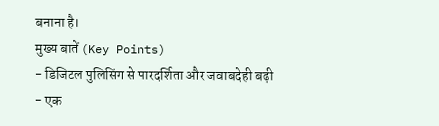बनाना है।
मुख्य बातें (Key Points)
- डिजिटल पुलिसिंग से पारदर्शिता और जवाबदेही बढ़ी
- एक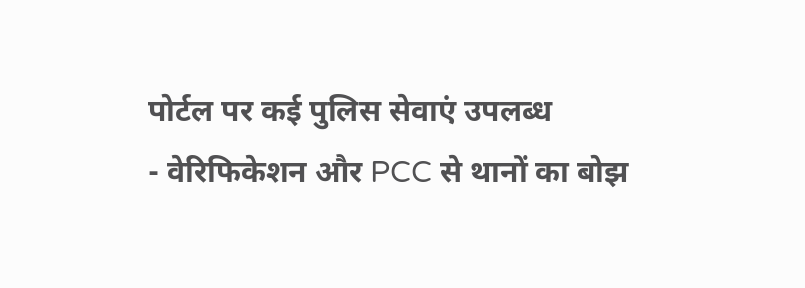पोर्टल पर कई पुलिस सेवाएं उपलब्ध
- वेरिफिकेशन और PCC से थानों का बोझ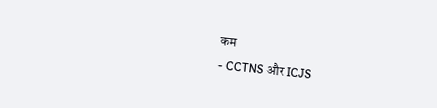कम
- CCTNS और ICJS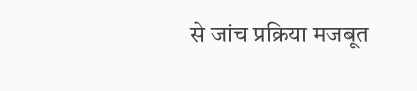से जांच प्रक्रिया मजबूत